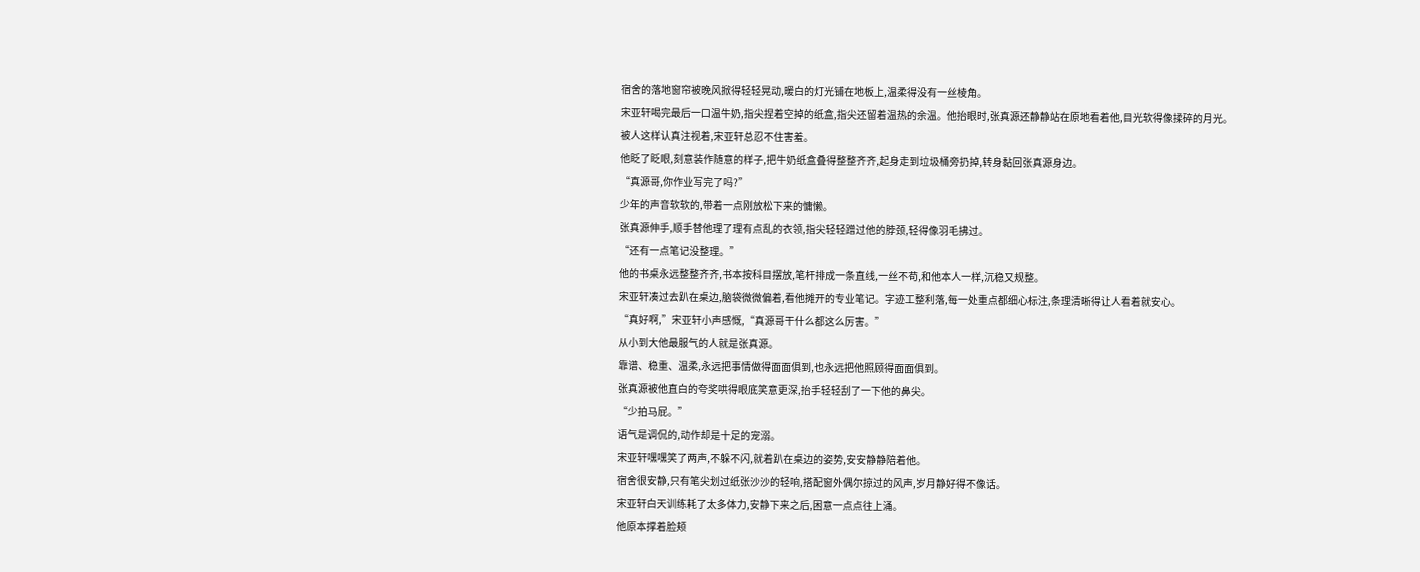宿舍的落地窗帘被晚风掀得轻轻晃动,暖白的灯光铺在地板上,温柔得没有一丝棱角。
宋亚轩喝完最后一口温牛奶,指尖捏着空掉的纸盒,指尖还留着温热的余温。他抬眼时,张真源还静静站在原地看着他,目光软得像揉碎的月光。
被人这样认真注视着,宋亚轩总忍不住害羞。
他眨了眨眼,刻意装作随意的样子,把牛奶纸盒叠得整整齐齐,起身走到垃圾桶旁扔掉,转身黏回张真源身边。
“真源哥,你作业写完了吗?”
少年的声音软软的,带着一点刚放松下来的慵懒。
张真源伸手,顺手替他理了理有点乱的衣领,指尖轻轻蹭过他的脖颈,轻得像羽毛拂过。
“还有一点笔记没整理。”
他的书桌永远整整齐齐,书本按科目摆放,笔杆排成一条直线,一丝不苟,和他本人一样,沉稳又规整。
宋亚轩凑过去趴在桌边,脑袋微微偏着,看他摊开的专业笔记。字迹工整利落,每一处重点都细心标注,条理清晰得让人看着就安心。
“真好啊,”宋亚轩小声感慨,“真源哥干什么都这么厉害。”
从小到大他最服气的人就是张真源。
靠谱、稳重、温柔,永远把事情做得面面俱到,也永远把他照顾得面面俱到。
张真源被他直白的夸奖哄得眼底笑意更深,抬手轻轻刮了一下他的鼻尖。
“少拍马屁。”
语气是调侃的,动作却是十足的宠溺。
宋亚轩嘿嘿笑了两声,不躲不闪,就着趴在桌边的姿势,安安静静陪着他。
宿舍很安静,只有笔尖划过纸张沙沙的轻响,搭配窗外偶尔掠过的风声,岁月静好得不像话。
宋亚轩白天训练耗了太多体力,安静下来之后,困意一点点往上涌。
他原本撑着脸颊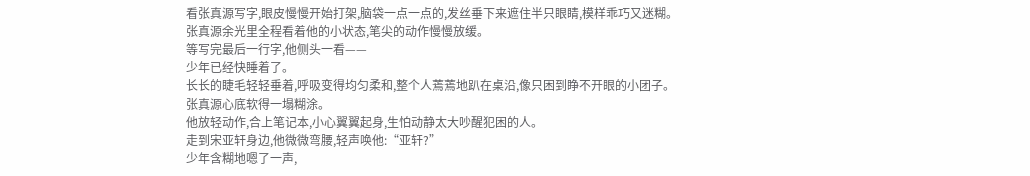看张真源写字,眼皮慢慢开始打架,脑袋一点一点的,发丝垂下来遮住半只眼睛,模样乖巧又迷糊。
张真源余光里全程看着他的小状态,笔尖的动作慢慢放缓。
等写完最后一行字,他侧头一看——
少年已经快睡着了。
长长的睫毛轻轻垂着,呼吸变得均匀柔和,整个人蔫蔫地趴在桌沿,像只困到睁不开眼的小团子。
张真源心底软得一塌糊涂。
他放轻动作,合上笔记本,小心翼翼起身,生怕动静太大吵醒犯困的人。
走到宋亚轩身边,他微微弯腰,轻声唤他:“亚轩?”
少年含糊地嗯了一声,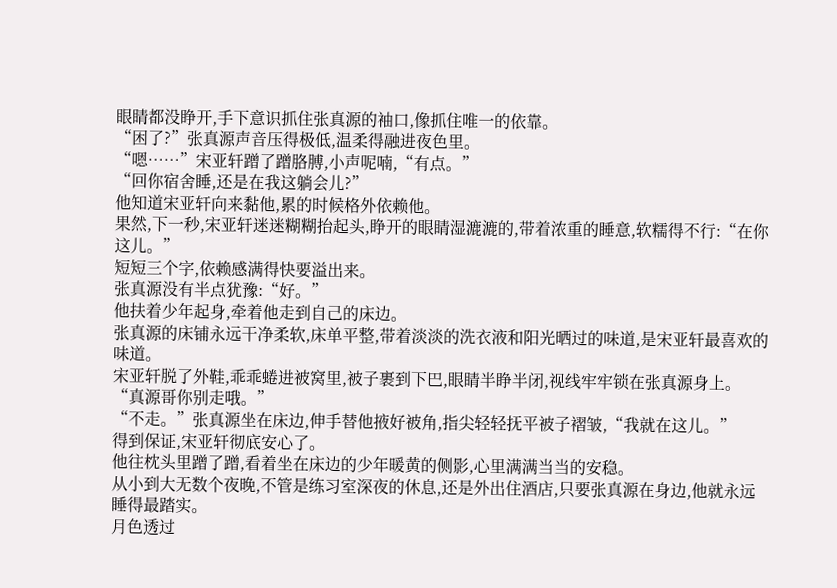眼睛都没睁开,手下意识抓住张真源的袖口,像抓住唯一的依靠。
“困了?”张真源声音压得极低,温柔得融进夜色里。
“嗯……”宋亚轩蹭了蹭胳膊,小声呢喃,“有点。”
“回你宿舍睡,还是在我这躺会儿?”
他知道宋亚轩向来黏他,累的时候格外依赖他。
果然,下一秒,宋亚轩迷迷糊糊抬起头,睁开的眼睛湿漉漉的,带着浓重的睡意,软糯得不行:“在你这儿。”
短短三个字,依赖感满得快要溢出来。
张真源没有半点犹豫:“好。”
他扶着少年起身,牵着他走到自己的床边。
张真源的床铺永远干净柔软,床单平整,带着淡淡的洗衣液和阳光晒过的味道,是宋亚轩最喜欢的味道。
宋亚轩脱了外鞋,乖乖蜷进被窝里,被子裹到下巴,眼睛半睁半闭,视线牢牢锁在张真源身上。
“真源哥你别走哦。”
“不走。”张真源坐在床边,伸手替他掖好被角,指尖轻轻抚平被子褶皱,“我就在这儿。”
得到保证,宋亚轩彻底安心了。
他往枕头里蹭了蹭,看着坐在床边的少年暖黄的侧影,心里满满当当的安稳。
从小到大无数个夜晚,不管是练习室深夜的休息,还是外出住酒店,只要张真源在身边,他就永远睡得最踏实。
月色透过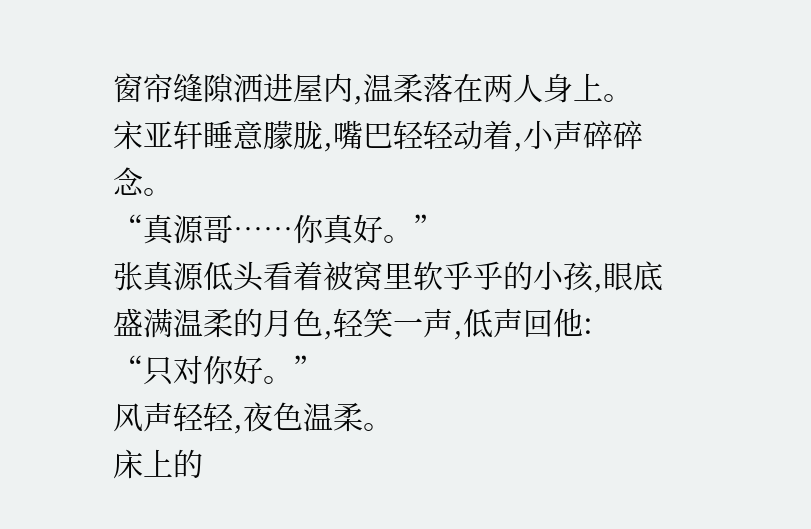窗帘缝隙洒进屋内,温柔落在两人身上。
宋亚轩睡意朦胧,嘴巴轻轻动着,小声碎碎念。
“真源哥……你真好。”
张真源低头看着被窝里软乎乎的小孩,眼底盛满温柔的月色,轻笑一声,低声回他:
“只对你好。”
风声轻轻,夜色温柔。
床上的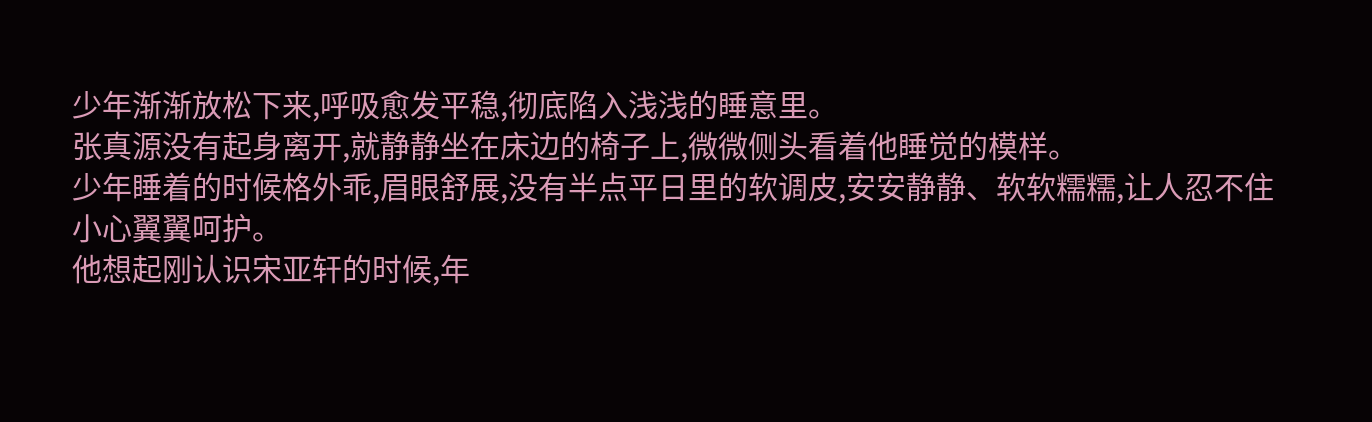少年渐渐放松下来,呼吸愈发平稳,彻底陷入浅浅的睡意里。
张真源没有起身离开,就静静坐在床边的椅子上,微微侧头看着他睡觉的模样。
少年睡着的时候格外乖,眉眼舒展,没有半点平日里的软调皮,安安静静、软软糯糯,让人忍不住小心翼翼呵护。
他想起刚认识宋亚轩的时候,年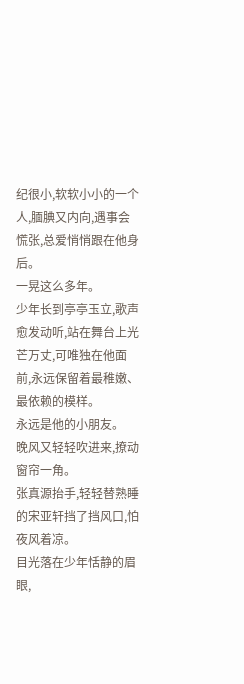纪很小,软软小小的一个人,腼腆又内向,遇事会慌张,总爱悄悄跟在他身后。
一晃这么多年。
少年长到亭亭玉立,歌声愈发动听,站在舞台上光芒万丈,可唯独在他面前,永远保留着最稚嫩、最依赖的模样。
永远是他的小朋友。
晚风又轻轻吹进来,撩动窗帘一角。
张真源抬手,轻轻替熟睡的宋亚轩挡了挡风口,怕夜风着凉。
目光落在少年恬静的眉眼,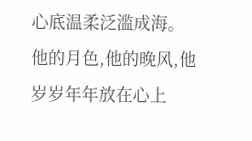心底温柔泛滥成海。
他的月色,他的晚风,他岁岁年年放在心上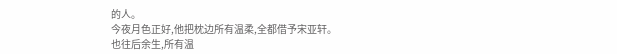的人。
今夜月色正好,他把枕边所有温柔,全都借予宋亚轩。
也往后余生,所有温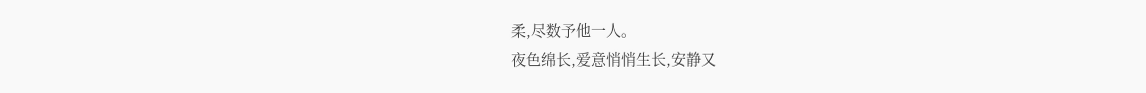柔,尽数予他一人。
夜色绵长,爱意悄悄生长,安静又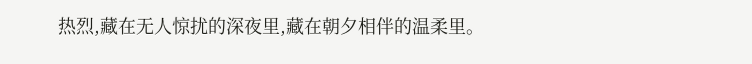热烈,藏在无人惊扰的深夜里,藏在朝夕相伴的温柔里。